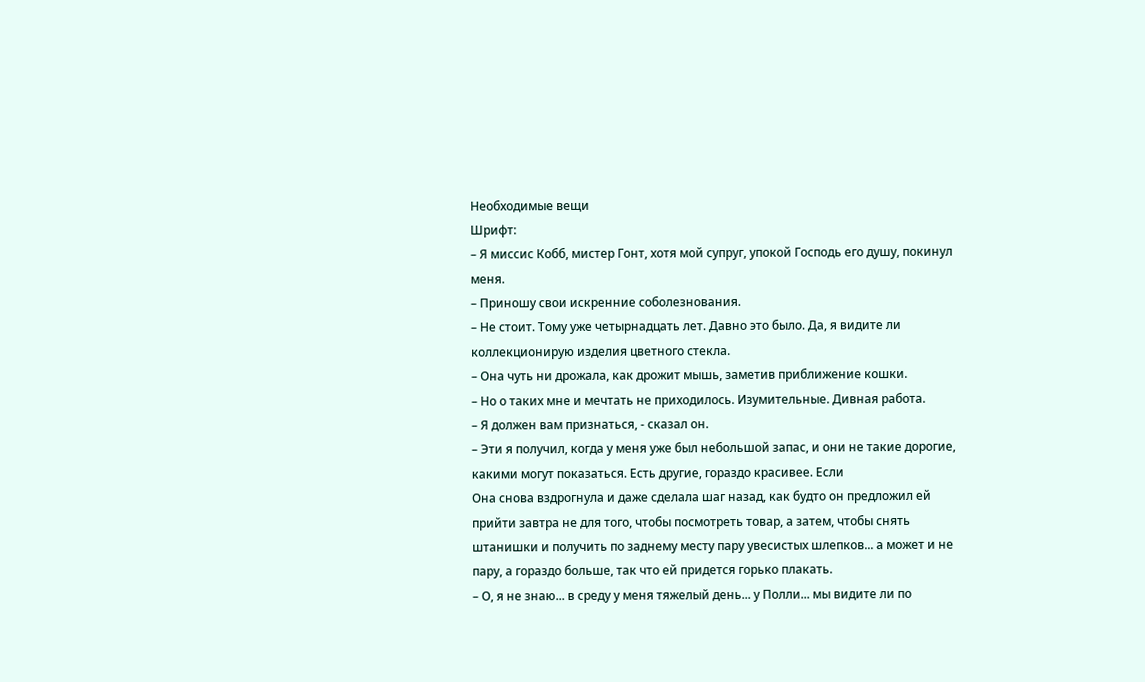Необходимые вещи
Шрифт:
– Я миссис Кобб, мистер Гонт, хотя мой супруг, упокой Господь его душу, покинул меня.
– Приношу свои искренние соболезнования.
– Не стоит. Тому уже четырнадцать лет. Давно это было. Да, я видите ли коллекционирую изделия цветного стекла.
– Она чуть ни дрожала, как дрожит мышь, заметив приближение кошки.
– Но о таких мне и мечтать не приходилось. Изумительные. Дивная работа.
– Я должен вам признаться, - сказал он.
– Эти я получил, когда у меня уже был небольшой запас, и они не такие дорогие, какими могут показаться. Есть другие, гораздо красивее. Если
Она снова вздрогнула и даже сделала шаг назад, как будто он предложил ей прийти завтра не для того, чтобы посмотреть товар, а затем, чтобы снять штанишки и получить по заднему месту пару увесистых шлепков... а может и не пару, а гораздо больше, так что ей придется горько плакать.
– О, я не знаю... в среду у меня тяжелый день... у Полли... мы видите ли по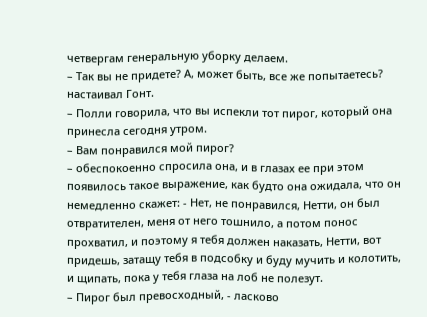четвергам генеральную уборку делаем.
– Так вы не придете? А, может быть, все же попытаетесь? настаивал Гонт.
– Полли говорила, что вы испекли тот пирог, который она принесла сегодня утром.
– Вам понравился мой пирог?
– обеспокоенно спросила она, и в глазах ее при этом появилось такое выражение, как будто она ожидала, что он немедленно скажет: - Нет, не понравился, Нетти, он был отвратителен, меня от него тошнило, а потом понос прохватил, и поэтому я тебя должен наказать, Нетти, вот придешь, затащу тебя в подсобку и буду мучить и колотить, и щипать, пока у тебя глаза на лоб не полезут.
– Пирог был превосходный, - ласково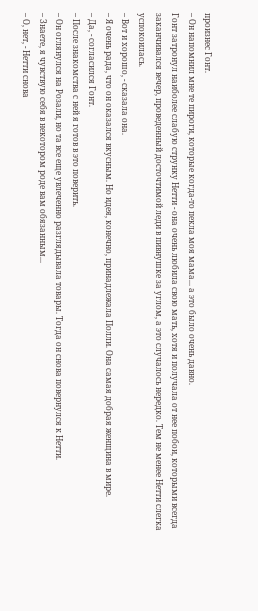произнес Гонт.
– Он напомнил мне те пироги, которые когда-то пекла моя мама... а это было очень давно.
Гонт затронул наиболее слабую струнку Нетти - она очень любила свою мать, хотя и получала от нее побои, которыми всегда заканчивался вечер, проведенный досточтимой леди в пивнушке за углом, а это случалось нередко. Тем не менее Нетти слегка успокоилась.
– Вот и хорошо, - сказала она.
– Я очень рада, что он оказался вкусным. Но идея, конечно, принадлежала Полли. Она самая добрая женщина в мире.
– Да, - согласился Гонт.
– После знакомства с ней я готов в это поверить.
– Он оглянулся на Розали, но та все еще увлеченно разглядывала товары. Тогда он снова повернулся к Нетти.
– Знаете, я чувствую себя в некотором роде вам обязанным...
– О, нет, - Нетти снова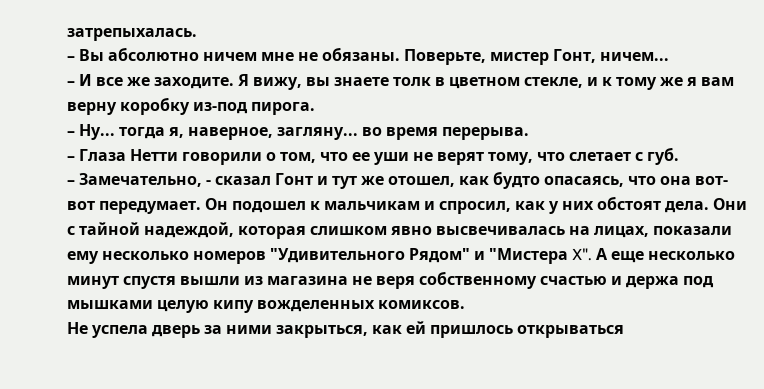затрепыхалась.
– Вы абсолютно ничем мне не обязаны. Поверьте, мистер Гонт, ничем...
– И все же заходите. Я вижу, вы знаете толк в цветном стекле, и к тому же я вам верну коробку из-под пирога.
– Ну... тогда я, наверное, загляну... во время перерыва.
– Глаза Нетти говорили о том, что ее уши не верят тому, что слетает с губ.
– Замечательно, - сказал Гонт и тут же отошел, как будто опасаясь, что она вот-вот передумает. Он подошел к мальчикам и спросил, как у них обстоят дела. Они с тайной надеждой, которая слишком явно высвечивалась на лицах, показали ему несколько номеров "Удивительного Рядом" и "Мистера X". А еще несколько минут спустя вышли из магазина не веря собственному счастью и держа под мышками целую кипу вожделенных комиксов.
Не успела дверь за ними закрыться, как ей пришлось открываться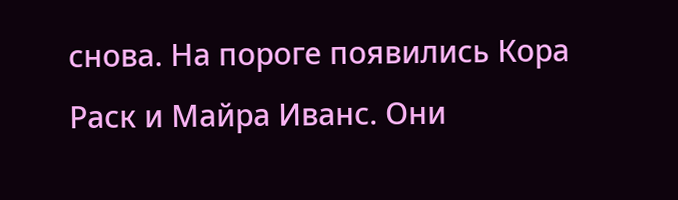снова. На пороге появились Кора Раск и Майра Иванс. Они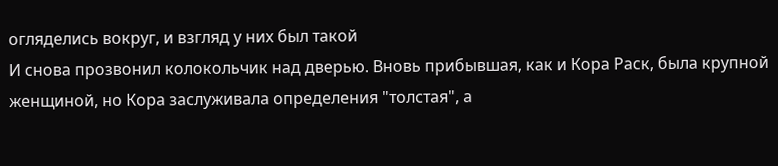огляделись вокруг, и взгляд у них был такой
И снова прозвонил колокольчик над дверью. Вновь прибывшая, как и Кора Раск, была крупной женщиной, но Кора заслуживала определения "толстая", а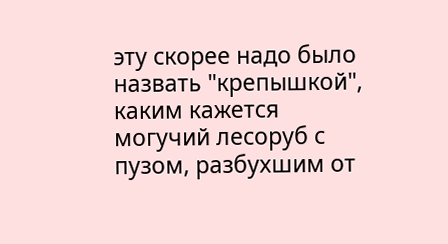эту скорее надо было назвать "крепышкой", каким кажется могучий лесоруб с пузом, разбухшим от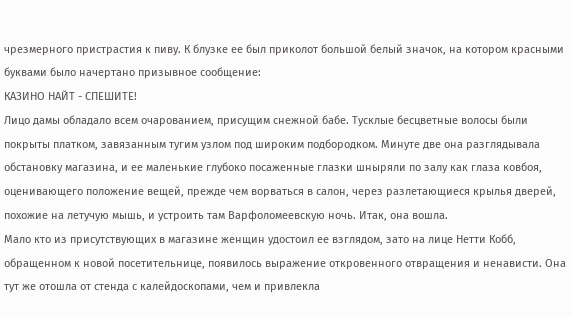чрезмерного пристрастия к пиву. К блузке ее был приколот большой белый значок, на котором красными буквами было начертано призывное сообщение:
КАЗИНО НАЙТ - СПЕШИТЕ!
Лицо дамы обладало всем очарованием, присущим снежной бабе. Тусклые бесцветные волосы были покрыты платком, завязанным тугим узлом под широким подбородком. Минуте две она разглядывала обстановку магазина, и ее маленькие глубоко посаженные глазки шныряли по залу как глаза ковбоя, оценивающего положение вещей, прежде чем ворваться в салон, через разлетающиеся крылья дверей, похожие на летучую мышь, и устроить там Варфоломеевскую ночь. Итак, она вошла.
Мало кто из присутствующих в магазине женщин удостоил ее взглядом, зато на лице Нетти Кобб, обращенном к новой посетительнице, появилось выражение откровенного отвращения и ненависти. Она тут же отошла от стенда с калейдоскопами, чем и привлекла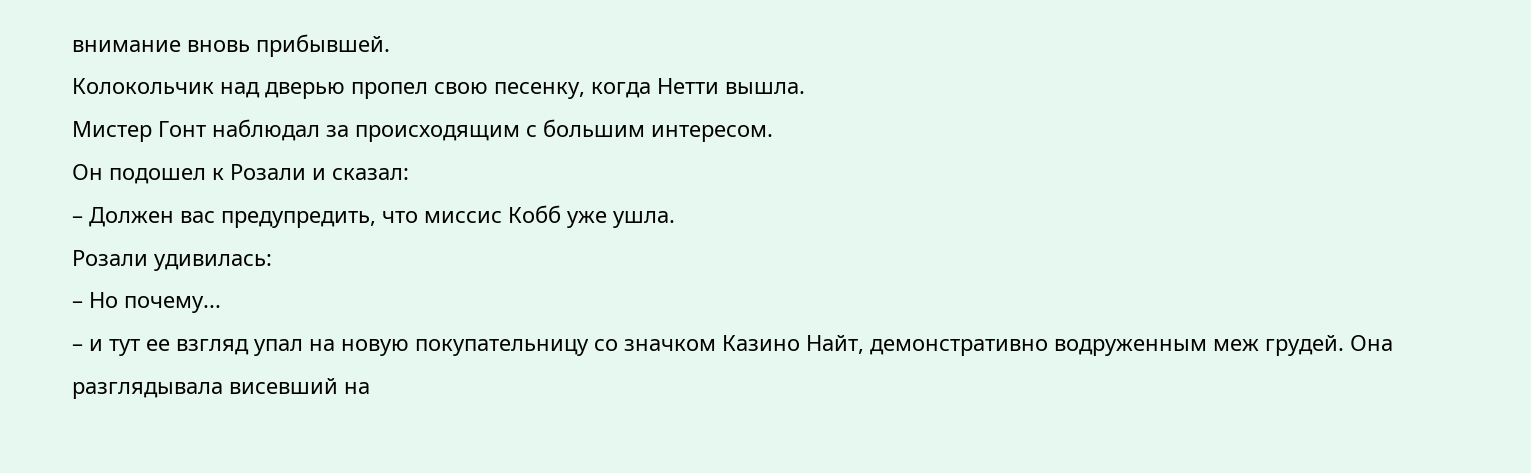внимание вновь прибывшей.
Колокольчик над дверью пропел свою песенку, когда Нетти вышла.
Мистер Гонт наблюдал за происходящим с большим интересом.
Он подошел к Розали и сказал:
– Должен вас предупредить, что миссис Кобб уже ушла.
Розали удивилась:
– Но почему...
– и тут ее взгляд упал на новую покупательницу со значком Казино Найт, демонстративно водруженным меж грудей. Она разглядывала висевший на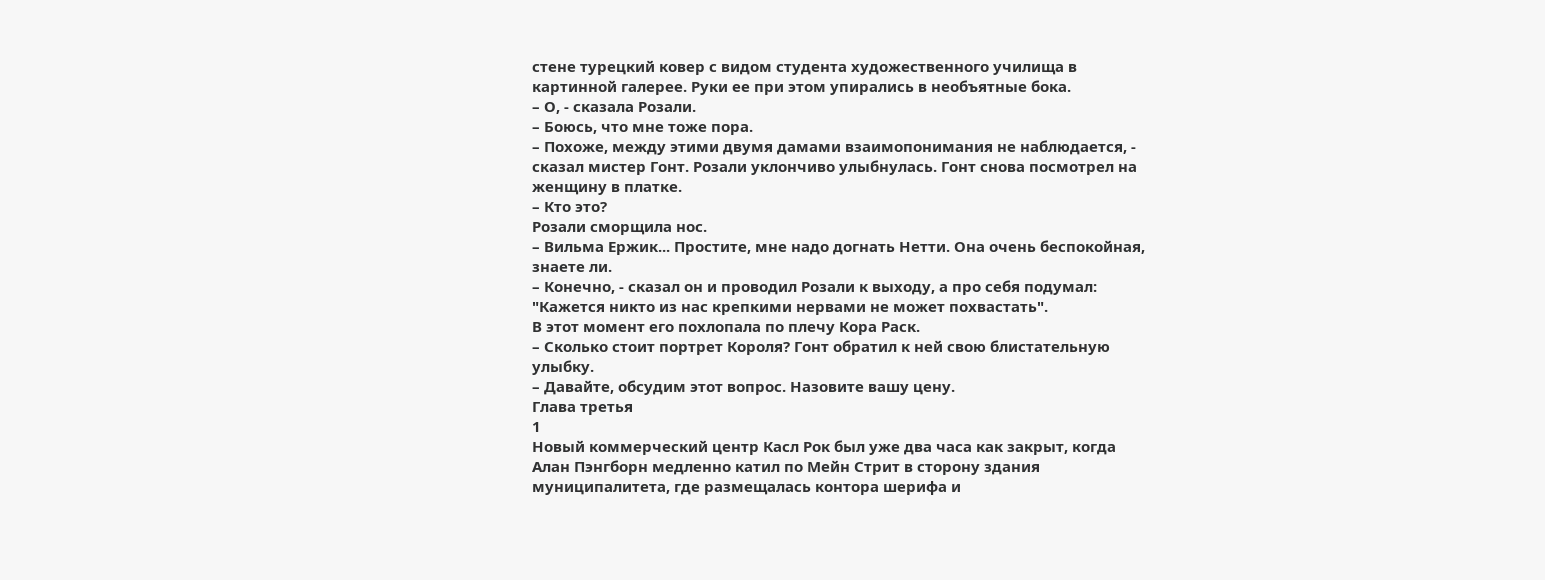стене турецкий ковер с видом студента художественного училища в картинной галерее. Руки ее при этом упирались в необъятные бока.
– О, - сказала Розали.
– Боюсь, что мне тоже пора.
– Похоже, между этими двумя дамами взаимопонимания не наблюдается, - сказал мистер Гонт. Розали уклончиво улыбнулась. Гонт снова посмотрел на женщину в платке.
– Кто это?
Розали сморщила нос.
– Вильма Ержик... Простите, мне надо догнать Нетти. Она очень беспокойная, знаете ли.
– Конечно, - сказал он и проводил Розали к выходу, а про себя подумал: "Кажется никто из нас крепкими нервами не может похвастать".
В этот момент его похлопала по плечу Кора Раск.
– Сколько стоит портрет Короля? Гонт обратил к ней свою блистательную улыбку.
– Давайте, обсудим этот вопрос. Назовите вашу цену.
Глава третья
1
Новый коммерческий центр Касл Рок был уже два часа как закрыт, когда Алан Пэнгборн медленно катил по Мейн Стрит в сторону здания муниципалитета, где размещалась контора шерифа и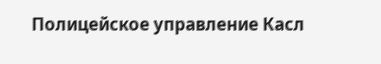Полицейское управление Касл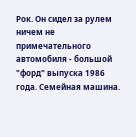Рок. Он сидел за рулем ничем не примечательного автомобиля - большой "форд" выпуска 1986 года. Семейная машина.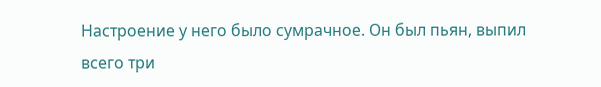Настроение у него было сумрачное. Он был пьян, выпил всего три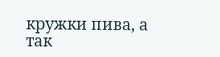кружки пива, а так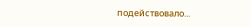подействовало...